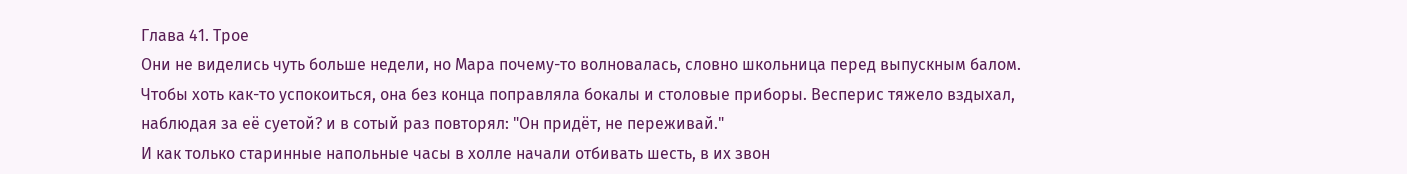Глава 41. Трое
Они не виделись чуть больше недели, но Мара почему-то волновалась, словно школьница перед выпускным балом. Чтобы хоть как-то успокоиться, она без конца поправляла бокалы и столовые приборы. Весперис тяжело вздыхал, наблюдая за её суетой? и в сотый раз повторял: "Он придёт, не переживай."
И как только старинные напольные часы в холле начали отбивать шесть, в их звон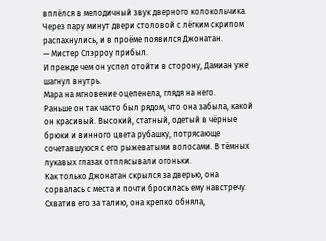вплёлся в мелодичный звук дверного колокольчика.
Через пару минут двери столовой с лёгким скрипом распахнулись, и в проёме появился Джонатан.
— Мистер Спэрроу прибыл.
И прежде чем он успел отойти в сторону, Дамиан уже шагнул внутрь.
Мара на мгновение оцепенела, глядя на него.
Раньше он так часто был рядом, что она забыла, какой он красивый. Высокий, статный, одетый в чёрные брюки и винного цвета рубашку, потрясающе сочетавшуюся с его рыжеватыми волосами. В тёмных лукавых глазах отплясывали огоньки.
Как только Джонатан скрылся за дверью, она сорвалась с места и почти бросилась ему навстречу. Схватив его за талию, она крепко обняла,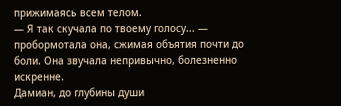прижимаясь всем телом.
— Я так скучала по твоему голосу... — пробормотала она, сжимая объятия почти до боли. Она звучала непривычно, болезненно искренне.
Дамиан, до глубины души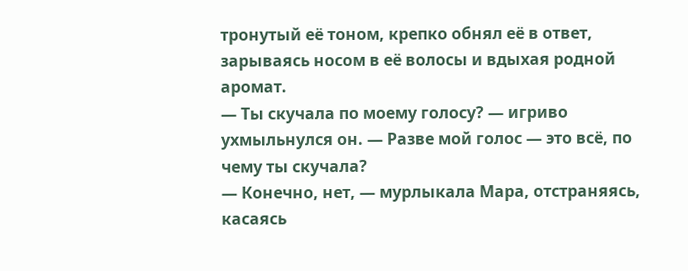тронутый её тоном, крепко обнял её в ответ, зарываясь носом в её волосы и вдыхая родной аромат.
— Ты скучала по моему голосу? — игриво ухмыльнулся он. — Разве мой голос — это всё, по чему ты скучала?
— Конечно, нет, — мурлыкала Мара, отстраняясь, касаясь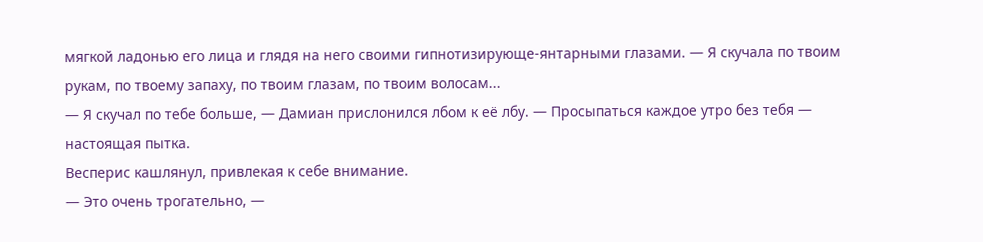мягкой ладонью его лица и глядя на него своими гипнотизирующе-янтарными глазами. — Я скучала по твоим рукам, по твоему запаху, по твоим глазам, по твоим волосам...
— Я скучал по тебе больше, — Дамиан прислонился лбом к её лбу. — Просыпаться каждое утро без тебя — настоящая пытка.
Весперис кашлянул, привлекая к себе внимание.
— Это очень трогательно, —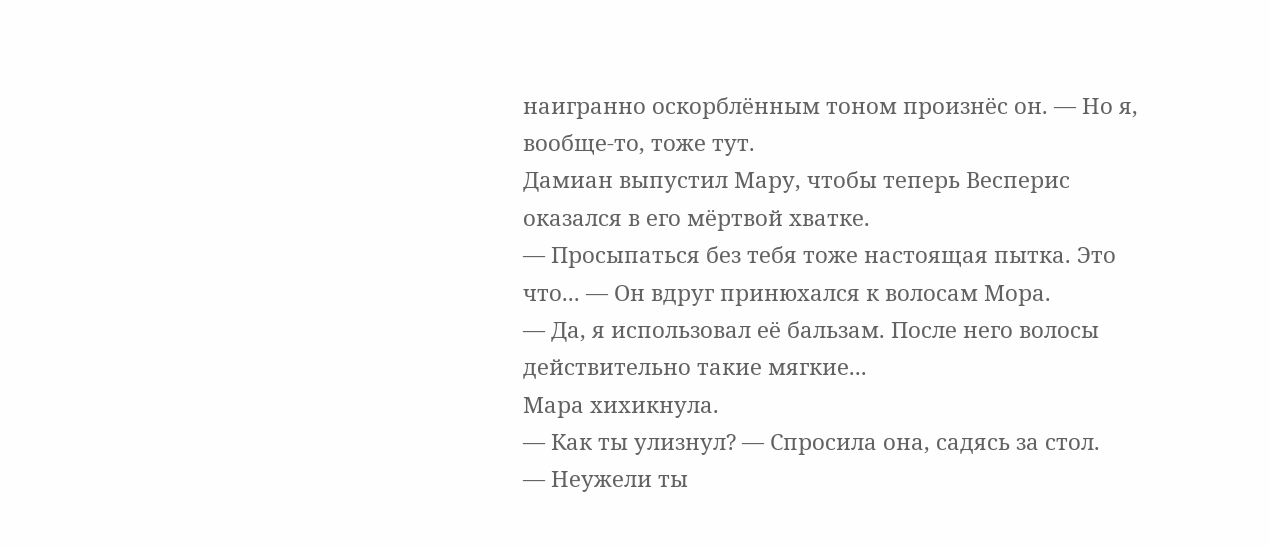наигранно оскорблённым тоном произнёс он. — Но я, вообще-то, тоже тут.
Дамиан выпустил Мару, чтобы теперь Весперис оказался в его мёртвой хватке.
— Просыпаться без тебя тоже настоящая пытка. Это что... — Он вдруг принюхался к волосам Мора.
— Да, я использовал её бальзам. После него волосы действительно такие мягкие...
Мара хихикнула.
— Как ты улизнул? — Спросила она, садясь за стол.
— Неужели ты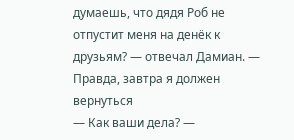думаешь, что дядя Роб не отпустит меня на денёк к друзьям? — отвечал Дамиан. — Правда, завтра я должен вернуться
— Как ваши дела? —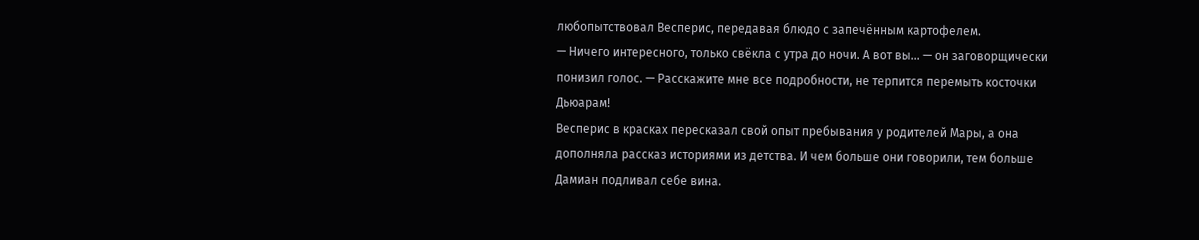любопытствовал Весперис, передавая блюдо с запечённым картофелем.
— Ничего интересного, только свёкла с утра до ночи. А вот вы... — он заговорщически понизил голос. — Расскажите мне все подробности, не терпится перемыть косточки Дьюарам!
Весперис в красках пересказал свой опыт пребывания у родителей Мары, а она дополняла рассказ историями из детства. И чем больше они говорили, тем больше Дамиан подливал себе вина.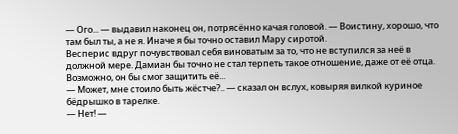— Ого... — выдавил наконец он, потрясённо качая головой. — Воистину, хорошо, что там был ты, а не я. Иначе я бы точно оставил Мару сиротой.
Весперис вдруг почувствовал себя виноватым за то, что не вступился за неё в должной мере. Дамиан бы точно не стал терпеть такое отношение, даже от её отца. Возможно, он бы смог защитить её...
— Может, мне стоило быть жёстче?.. — сказал он вслух, ковыряя вилкой куриное бёдрышко в тарелке.
— Нет! —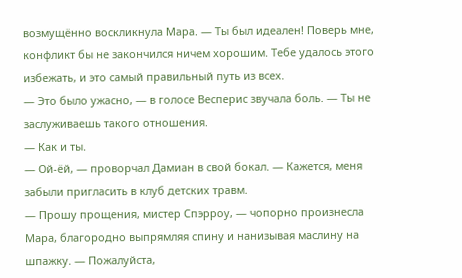возмущённо воскликнула Мара. — Ты был идеален! Поверь мне, конфликт бы не закончился ничем хорошим. Тебе удалось этого избежать, и это самый правильный путь из всех.
— Это было ужасно, — в голосе Весперис звучала боль. — Ты не заслуживаешь такого отношения.
— Как и ты.
— Ой-ёй, — проворчал Дамиан в свой бокал. — Кажется, меня забыли пригласить в клуб детских травм.
— Прошу прощения, мистер Спэрроу, — чопорно произнесла Мара, благородно выпрямляя спину и нанизывая маслину на шпажку. — Пожалуйста,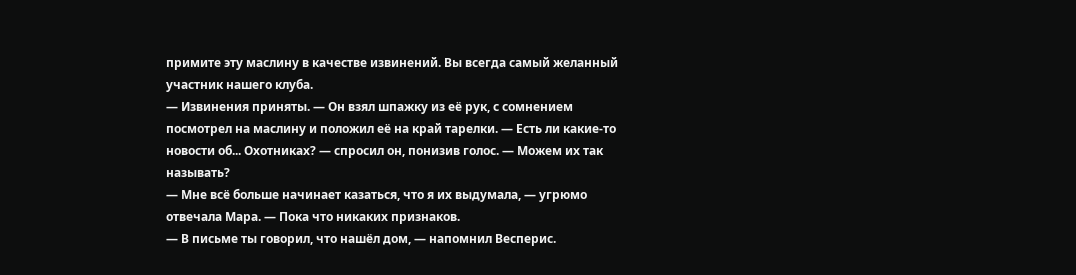примите эту маслину в качестве извинений. Вы всегда самый желанный участник нашего клуба.
— Извинения приняты. — Он взял шпажку из её рук, с сомнением посмотрел на маслину и положил её на край тарелки. — Есть ли какие-то новости об... Охотниках? — спросил он, понизив голос. — Можем их так называть?
— Мне всё больше начинает казаться, что я их выдумала, — угрюмо отвечала Мара. — Пока что никаких признаков.
— В письме ты говорил, что нашёл дом, — напомнил Весперис.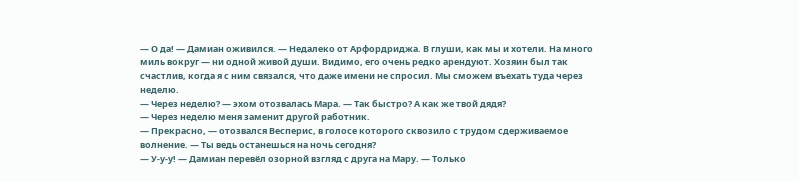— О да! — Дамиан оживился. — Недалеко от Арфордриджа. В глуши, как мы и хотели. На много миль вокруг — ни одной живой души. Видимо, его очень редко арендуют. Хозяин был так счастлив, когда я с ним связался, что даже имени не спросил. Мы сможем въехать туда через неделю.
— Через неделю? — эхом отозвалась Мара. — Так быстро? А как же твой дядя?
— Через неделю меня заменит другой работник.
— Прекрасно, — отозвался Весперис, в голосе которого сквозило с трудом сдерживаемое волнение. — Ты ведь останешься на ночь сегодня?
— У-у-у! — Дамиан перевёл озорной взгляд с друга на Мару. — Только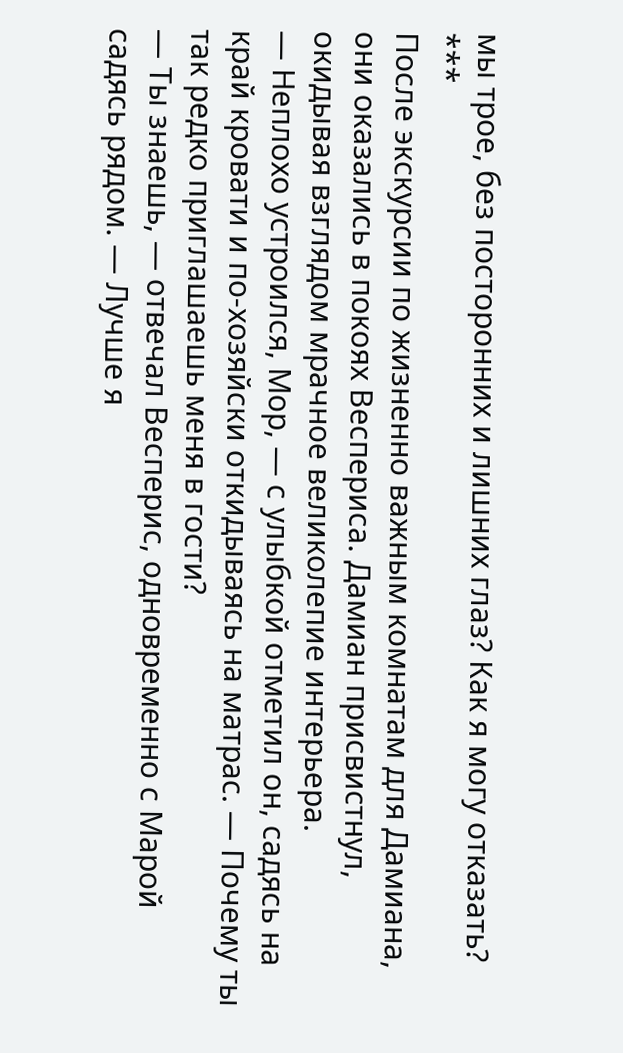мы трое, без посторонних и лишних глаз? Как я могу отказать?
***
После экскурсии по жизненно важным комнатам для Дамиана, они оказались в покоях Веспериса. Дамиан присвистнул, окидывая взглядом мрачное великолепие интерьера.
— Неплохо устроился, Мор, — с улыбкой отметил он, садясь на край кровати и по-хозяйски откидываясь на матрас. — Почему ты так редко приглашаешь меня в гости?
— Ты знаешь, — отвечал Весперис, одновременно с Марой садясь рядом. — Лучше я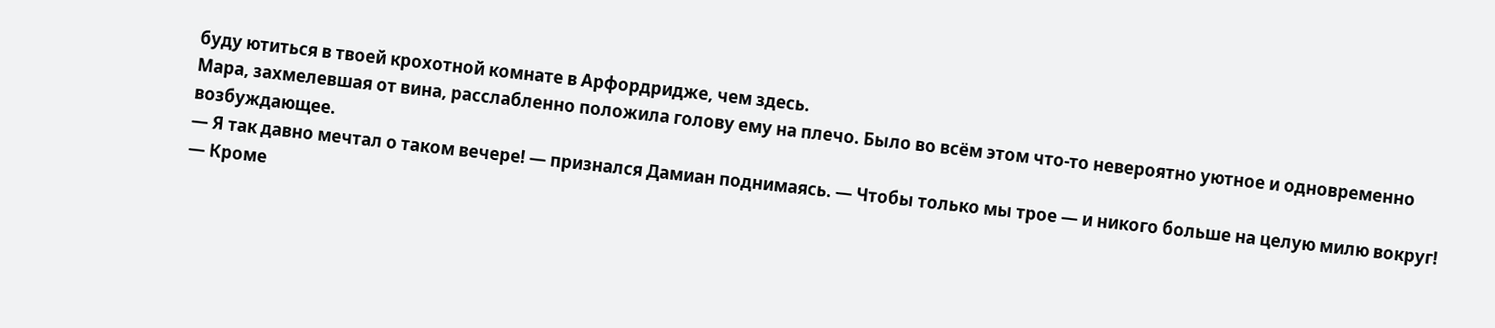буду ютиться в твоей крохотной комнате в Арфордридже, чем здесь.
Мара, захмелевшая от вина, расслабленно положила голову ему на плечо. Было во всём этом что-то невероятно уютное и одновременно возбуждающее.
— Я так давно мечтал о таком вечере! — признался Дамиан поднимаясь. — Чтобы только мы трое — и никого больше на целую милю вокруг!
— Кроме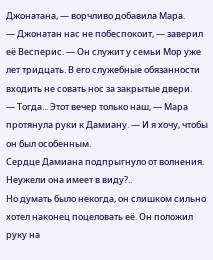Джонатана, — ворчливо добавила Мара.
— Джонатан нас не побеспокоит, — заверил её Весперис. — Он служит у семьи Мор уже лет тридцать. В его служебные обязанности входить не совать нос за закрытые двери.
— Тогда... Этот вечер только наш, — Мара протянула руки к Дамиану. — И я хочу, чтобы он был особенным.
Сердце Дамиана подпрыгнуло от волнения. Неужели она имеет в виду?..
Но думать было некогда, он слишком сильно хотел наконец поцеловать её. Он положил руку на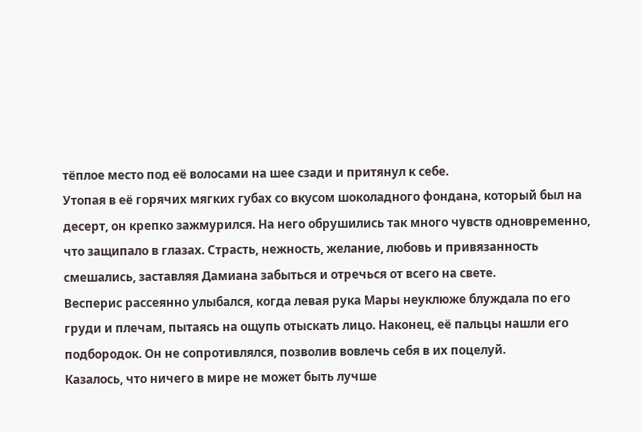тёплое место под её волосами на шее сзади и притянул к себе.
Утопая в её горячих мягких губах со вкусом шоколадного фондана, который был на десерт, он крепко зажмурился. На него обрушились так много чувств одновременно, что защипало в глазах. Страсть, нежность, желание, любовь и привязанность смешались, заставляя Дамиана забыться и отречься от всего на свете.
Весперис рассеянно улыбался, когда левая рука Мары неуклюже блуждала по его груди и плечам, пытаясь на ощупь отыскать лицо. Наконец, её пальцы нашли его подбородок. Он не сопротивлялся, позволив вовлечь себя в их поцелуй.
Казалось, что ничего в мире не может быть лучше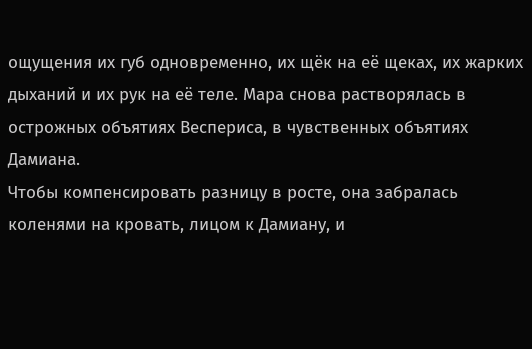ощущения их губ одновременно, их щёк на её щеках, их жарких дыханий и их рук на её теле. Мара снова растворялась в острожных объятиях Веспериса, в чувственных объятиях Дамиана.
Чтобы компенсировать разницу в росте, она забралась коленями на кровать, лицом к Дамиану, и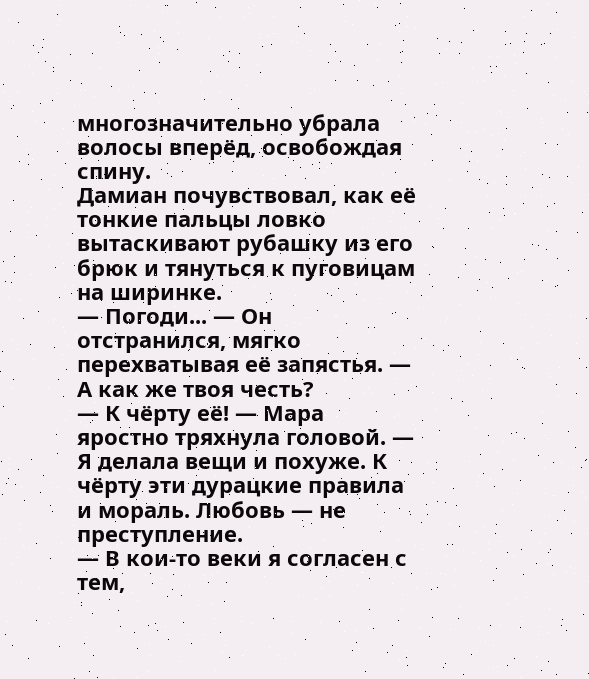многозначительно убрала волосы вперёд, освобождая спину.
Дамиан почувствовал, как её тонкие пальцы ловко вытаскивают рубашку из его брюк и тянуться к пуговицам на ширинке.
— Погоди... — Он отстранился, мягко перехватывая её запястья. — А как же твоя честь?
— К чёрту её! — Мара яростно тряхнула головой. — Я делала вещи и похуже. К чёрту эти дурацкие правила и мораль. Любовь — не преступление.
— В кои-то веки я согласен с тем,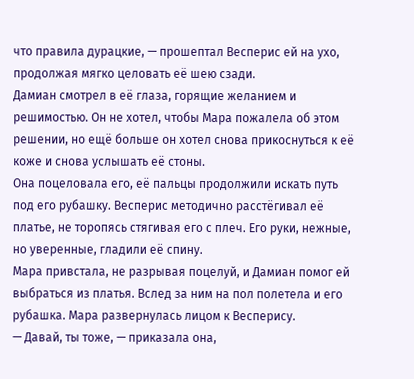что правила дурацкие, — прошептал Весперис ей на ухо, продолжая мягко целовать её шею сзади.
Дамиан смотрел в её глаза, горящие желанием и решимостью. Он не хотел, чтобы Мара пожалела об этом решении, но ещё больше он хотел снова прикоснуться к её коже и снова услышать её стоны.
Она поцеловала его, её пальцы продолжили искать путь под его рубашку. Весперис методично расстёгивал её платье, не торопясь стягивая его с плеч. Его руки, нежные, но уверенные, гладили её спину.
Мара привстала, не разрывая поцелуй, и Дамиан помог ей выбраться из платья. Вслед за ним на пол полетела и его рубашка. Мара развернулась лицом к Весперису.
— Давай, ты тоже, — приказала она,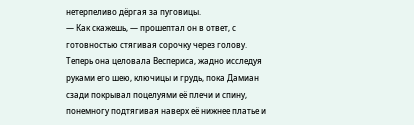нетерпеливо дёргая за пуговицы.
— Как скажешь, — прошептал он в ответ, с готовностью стягивая сорочку через голову.
Теперь она целовала Веспериса, жадно исследуя руками его шею, ключицы и грудь, пока Дамиан сзади покрывал поцелуями её плечи и спину, понемногу подтягивая наверх её нижнее платье и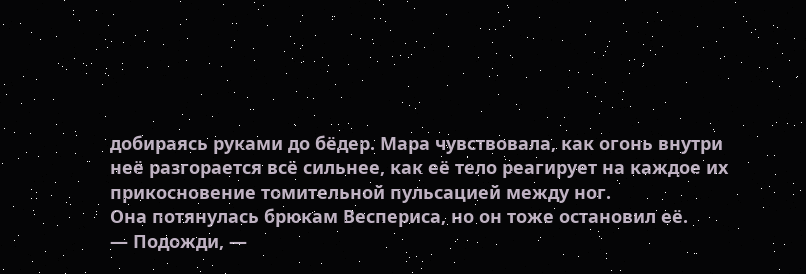добираясь руками до бёдер. Мара чувствовала, как огонь внутри неё разгорается всё сильнее, как её тело реагирует на каждое их прикосновение томительной пульсацией между ног.
Она потянулась брюкам Веспериса, но он тоже остановил её.
— Подожди, —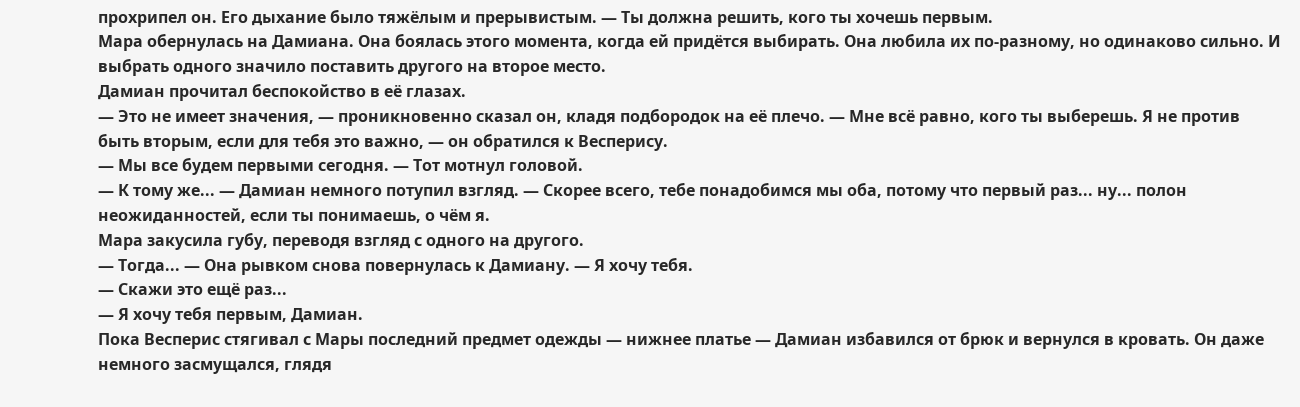прохрипел он. Его дыхание было тяжёлым и прерывистым. — Ты должна решить, кого ты хочешь первым.
Мара обернулась на Дамиана. Она боялась этого момента, когда ей придётся выбирать. Она любила их по-разному, но одинаково сильно. И выбрать одного значило поставить другого на второе место.
Дамиан прочитал беспокойство в её глазах.
— Это не имеет значения, — проникновенно сказал он, кладя подбородок на её плечо. — Мне всё равно, кого ты выберешь. Я не против быть вторым, если для тебя это важно, — он обратился к Весперису.
— Мы все будем первыми сегодня. — Тот мотнул головой.
— К тому же... — Дамиан немного потупил взгляд. — Скорее всего, тебе понадобимся мы оба, потому что первый раз... ну... полон неожиданностей, если ты понимаешь, о чём я.
Мара закусила губу, переводя взгляд с одного на другого.
— Тогда... — Она рывком снова повернулась к Дамиану. — Я хочу тебя.
— Скажи это ещё раз...
— Я хочу тебя первым, Дамиан.
Пока Весперис стягивал с Мары последний предмет одежды — нижнее платье — Дамиан избавился от брюк и вернулся в кровать. Он даже немного засмущался, глядя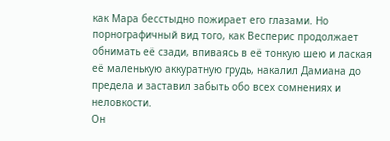как Мара бесстыдно пожирает его глазами. Но порнографичный вид того, как Весперис продолжает обнимать её сзади, впиваясь в её тонкую шею и лаская её маленькую аккуратную грудь, накалил Дамиана до предела и заставил забыть обо всех сомнениях и неловкости.
Он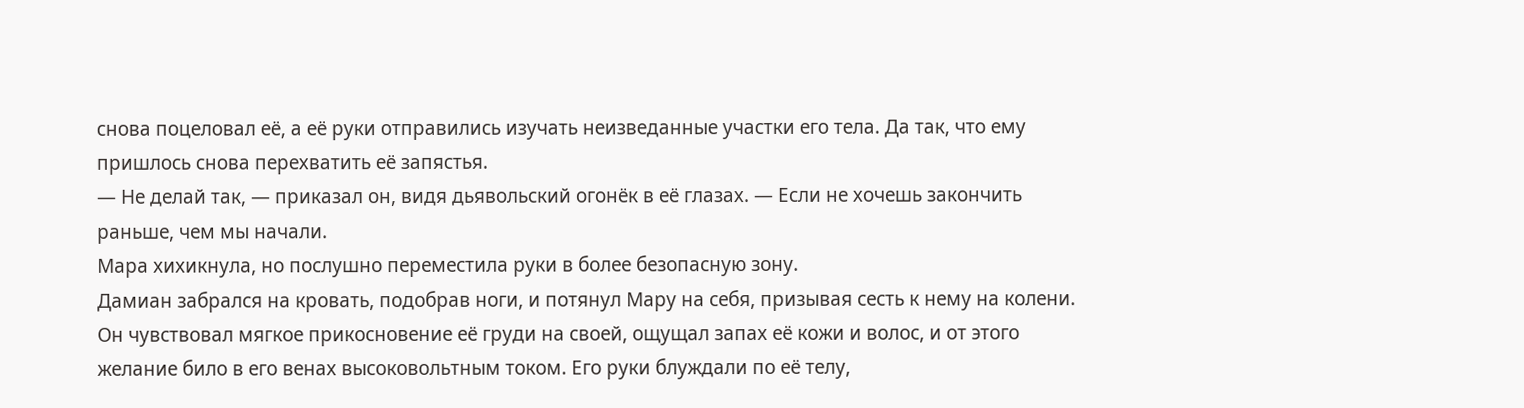снова поцеловал её, а её руки отправились изучать неизведанные участки его тела. Да так, что ему пришлось снова перехватить её запястья.
— Не делай так, — приказал он, видя дьявольский огонёк в её глазах. — Если не хочешь закончить раньше, чем мы начали.
Мара хихикнула, но послушно переместила руки в более безопасную зону.
Дамиан забрался на кровать, подобрав ноги, и потянул Мару на себя, призывая сесть к нему на колени. Он чувствовал мягкое прикосновение её груди на своей, ощущал запах её кожи и волос, и от этого желание било в его венах высоковольтным током. Его руки блуждали по её телу,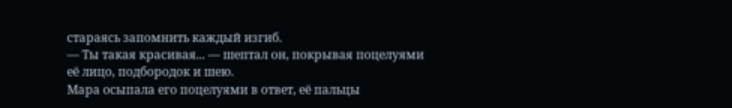стараясь запомнить каждый изгиб.
— Ты такая красивая... — шептал он, покрывая поцелуями её лицо, подбородок и шею.
Мара осыпала его поцелуями в ответ, её пальцы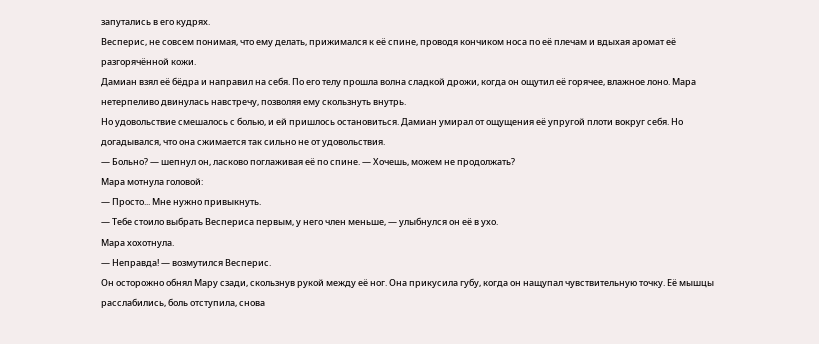запутались в его кудрях.
Весперис, не совсем понимая, что ему делать, прижимался к её спине, проводя кончиком носа по её плечам и вдыхая аромат её разгорячённой кожи.
Дамиан взял её бёдра и направил на себя. По его телу прошла волна сладкой дрожи, когда он ощутил её горячее, влажное лоно. Мара нетерпеливо двинулась навстречу, позволяя ему скользнуть внутрь.
Но удовольствие смешалось с болью, и ей пришлось остановиться. Дамиан умирал от ощущения её упругой плоти вокруг себя. Но догадывался, что она сжимается так сильно не от удовольствия.
— Больно? — шепнул он, ласково поглаживая её по спине. — Хочешь, можем не продолжать?
Мара мотнула головой:
— Просто... Мне нужно привыкнуть.
— Тебе стоило выбрать Веспериса первым, у него член меньше, — улыбнулся он её в ухо.
Мара хохотнула.
— Неправда! — возмутился Весперис.
Он осторожно обнял Мару сзади, скользнув рукой между её ног. Она прикусила губу, когда он нащупал чувствительную точку. Её мышцы расслабились, боль отступила, снова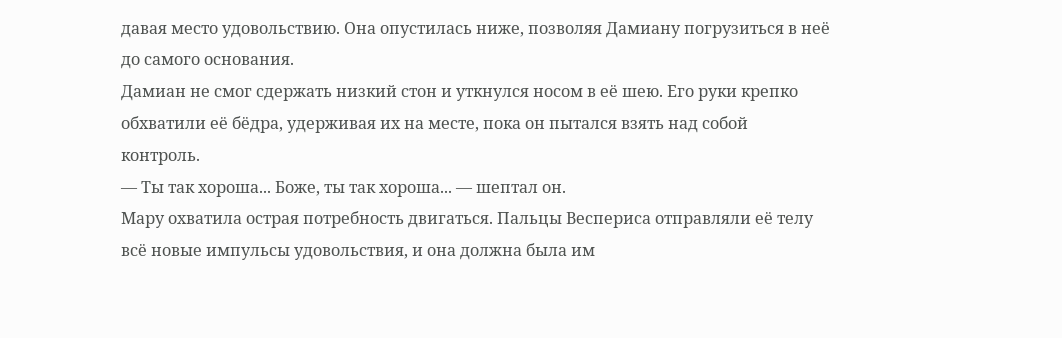давая место удовольствию. Она опустилась ниже, позволяя Дамиану погрузиться в неё до самого основания.
Дамиан не смог сдержать низкий стон и уткнулся носом в её шею. Его руки крепко обхватили её бёдра, удерживая их на месте, пока он пытался взять над собой контроль.
— Ты так хороша... Боже, ты так хороша... — шептал он.
Мару охватила острая потребность двигаться. Пальцы Веспериса отправляли её телу всё новые импульсы удовольствия, и она должна была им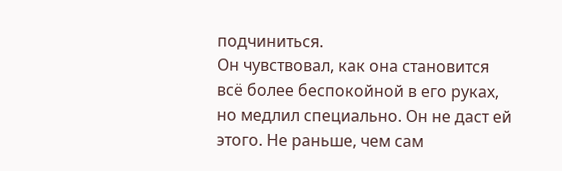подчиниться.
Он чувствовал, как она становится всё более беспокойной в его руках, но медлил специально. Он не даст ей этого. Не раньше, чем сам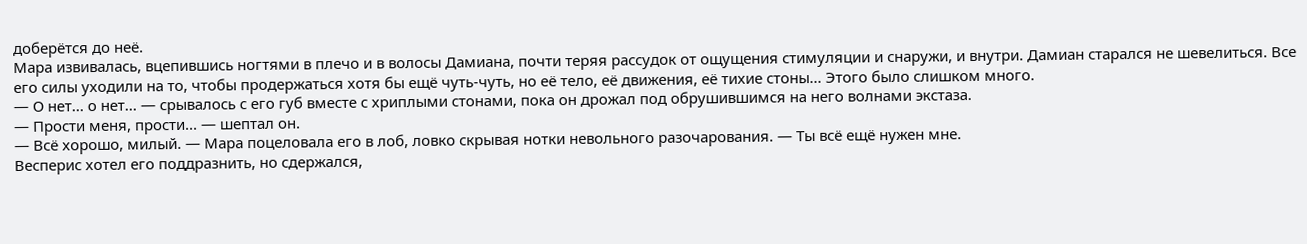доберётся до неё.
Мара извивалась, вцепившись ногтями в плечо и в волосы Дамиана, почти теряя рассудок от ощущения стимуляции и снаружи, и внутри. Дамиан старался не шевелиться. Все его силы уходили на то, чтобы продержаться хотя бы ещё чуть-чуть, но её тело, её движения, её тихие стоны... Этого было слишком много.
— О нет... о нет... — срывалось с его губ вместе с хриплыми стонами, пока он дрожал под обрушившимся на него волнами экстаза.
— Прости меня, прости... — шептал он.
— Всё хорошо, милый. — Мара поцеловала его в лоб, ловко скрывая нотки невольного разочарования. — Ты всё ещё нужен мне.
Весперис хотел его поддразнить, но сдержался,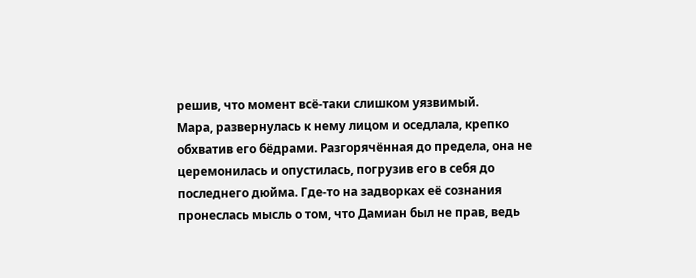решив, что момент всё-таки слишком уязвимый.
Мара, развернулась к нему лицом и оседлала, крепко обхватив его бёдрами. Разгорячённая до предела, она не церемонилась и опустилась, погрузив его в себя до последнего дюйма. Где-то на задворках её сознания пронеслась мысль о том, что Дамиан был не прав, ведь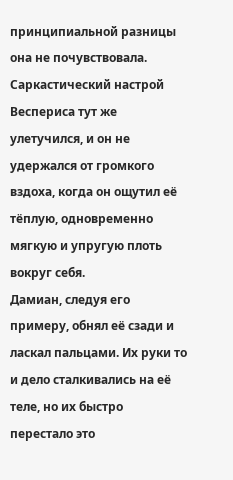принципиальной разницы она не почувствовала.
Саркастический настрой Веспериса тут же улетучился, и он не удержался от громкого вздоха, когда он ощутил её тёплую, одновременно мягкую и упругую плоть вокруг себя.
Дамиан, следуя его примеру, обнял её сзади и ласкал пальцами. Их руки то и дело сталкивались на её теле, но их быстро перестало это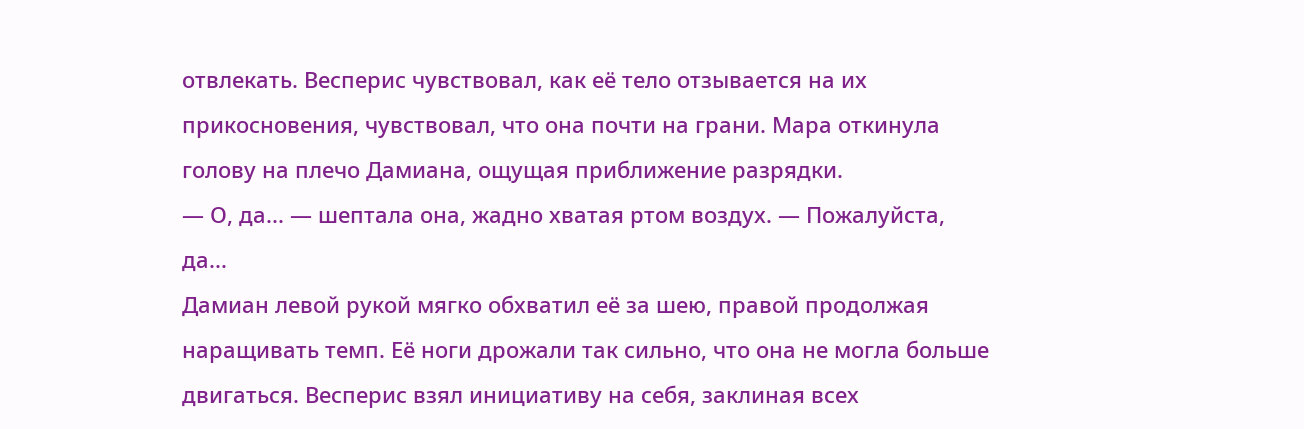отвлекать. Весперис чувствовал, как её тело отзывается на их прикосновения, чувствовал, что она почти на грани. Мара откинула голову на плечо Дамиана, ощущая приближение разрядки.
— О, да... — шептала она, жадно хватая ртом воздух. — Пожалуйста, да...
Дамиан левой рукой мягко обхватил её за шею, правой продолжая наращивать темп. Её ноги дрожали так сильно, что она не могла больше двигаться. Весперис взял инициативу на себя, заклиная всех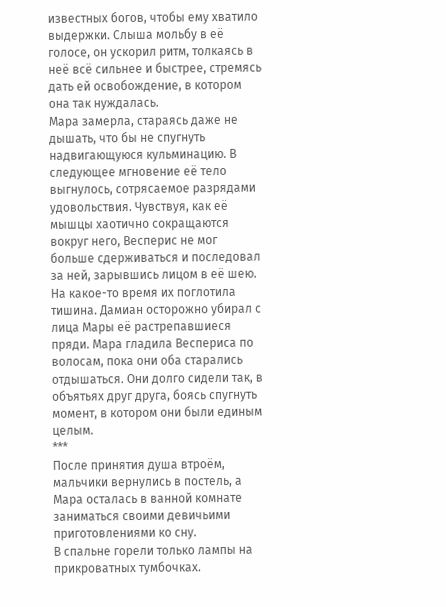известных богов, чтобы ему хватило выдержки. Слыша мольбу в её голосе, он ускорил ритм, толкаясь в неё всё сильнее и быстрее, стремясь дать ей освобождение, в котором она так нуждалась.
Мара замерла, стараясь даже не дышать, что бы не спугнуть надвигающуюся кульминацию. В следующее мгновение её тело выгнулось, сотрясаемое разрядами удовольствия. Чувствуя, как её мышцы хаотично сокращаются вокруг него, Весперис не мог больше сдерживаться и последовал за ней, зарывшись лицом в её шею.
На какое-то время их поглотила тишина. Дамиан осторожно убирал с лица Мары её растрепавшиеся пряди. Мара гладила Веспериса по волосам, пока они оба старались отдышаться. Они долго сидели так, в объятьях друг друга, боясь спугнуть момент, в котором они были единым целым.
***
После принятия душа втроём, мальчики вернулись в постель, а Мара осталась в ванной комнате заниматься своими девичьими приготовлениями ко сну.
В спальне горели только лампы на прикроватных тумбочках.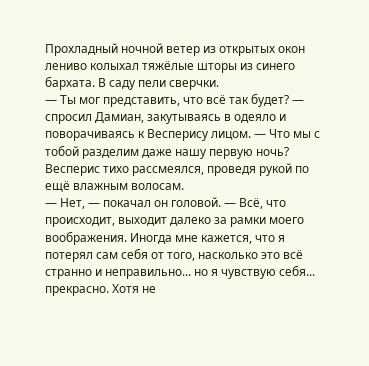Прохладный ночной ветер из открытых окон лениво колыхал тяжёлые шторы из синего бархата. В саду пели сверчки.
— Ты мог представить, что всё так будет? — спросил Дамиан, закутываясь в одеяло и поворачиваясь к Весперису лицом. — Что мы с тобой разделим даже нашу первую ночь?
Весперис тихо рассмеялся, проведя рукой по ещё влажным волосам.
— Нет, — покачал он головой. — Всё, что происходит, выходит далеко за рамки моего воображения. Иногда мне кажется, что я потерял сам себя от того, насколько это всё странно и неправильно... но я чувствую себя... прекрасно. Хотя не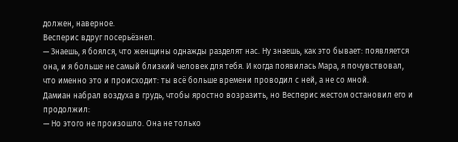должен, наверное.
Весперис вдруг посерьёзнел.
— Знаешь, я боялся, что женщины однажды разделят нас. Ну знаешь, как это бывает: появляется она, и я больше не самый близкий человек для тебя. И когда появилась Мара, я почувствовал, что именно это и происходит: ты всё больше времени проводил с ней, а не со мной.
Дамиан набрал воздуха в грудь, чтобы яростно возразить, но Весперис жестом остановил его и продолжил:
— Но этого не произошло. Она не только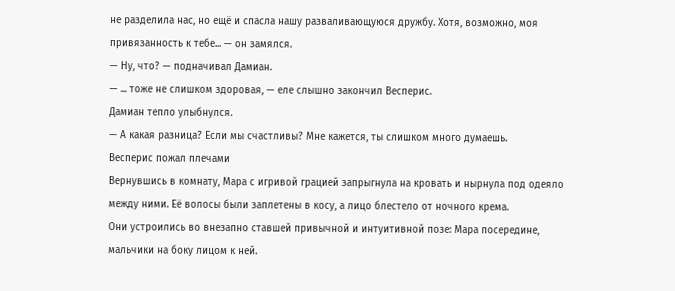не разделила нас, но ещё и спасла нашу разваливающуюся дружбу. Хотя, возможно, моя привязанность к тебе... — он замялся.
— Ну, что? — подначивал Дамиан.
— ... тоже не слишком здоровая, — еле слышно закончил Весперис.
Дамиан тепло улыбнулся.
— А какая разница? Если мы счастливы? Мне кажется, ты слишком много думаешь.
Весперис пожал плечами
Вернувшись в комнату, Мара с игривой грацией запрыгнула на кровать и нырнула под одеяло между ними. Её волосы были заплетены в косу, а лицо блестело от ночного крема.
Они устроились во внезапно ставшей привычной и интуитивной позе: Мара посередине, мальчики на боку лицом к ней.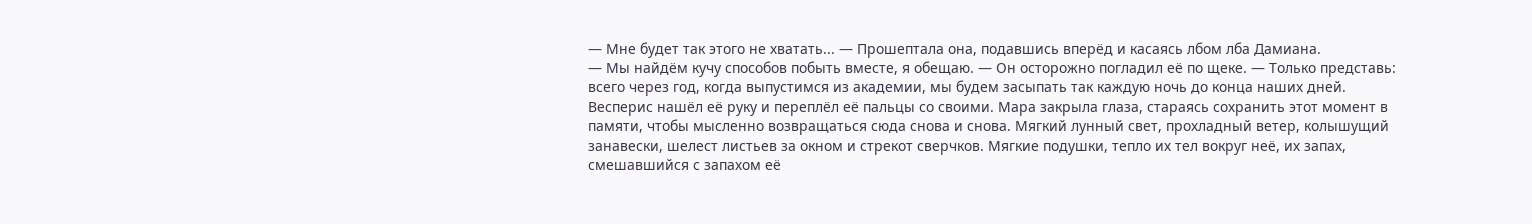— Мне будет так этого не хватать... — Прошептала она, подавшись вперёд и касаясь лбом лба Дамиана.
— Мы найдём кучу способов побыть вместе, я обещаю. — Он осторожно погладил её по щеке. — Только представь: всего через год, когда выпустимся из академии, мы будем засыпать так каждую ночь до конца наших дней.
Весперис нашёл её руку и переплёл её пальцы со своими. Мара закрыла глаза, стараясь сохранить этот момент в памяти, чтобы мысленно возвращаться сюда снова и снова. Мягкий лунный свет, прохладный ветер, колышущий занавески, шелест листьев за окном и стрекот сверчков. Мягкие подушки, тепло их тел вокруг неё, их запах, смешавшийся с запахом её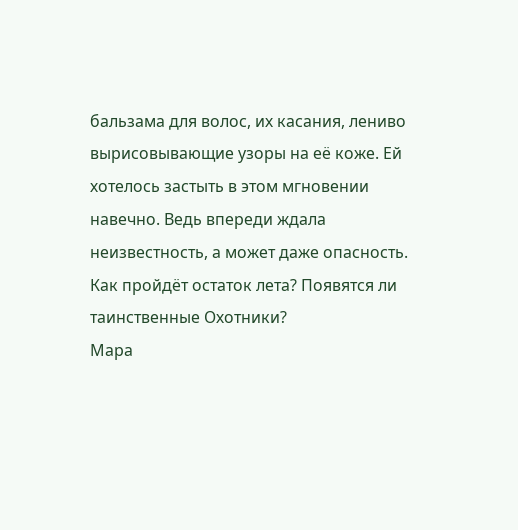бальзама для волос, их касания, лениво вырисовывающие узоры на её коже. Ей хотелось застыть в этом мгновении навечно. Ведь впереди ждала неизвестность, а может даже опасность.
Как пройдёт остаток лета? Появятся ли таинственные Охотники?
Мара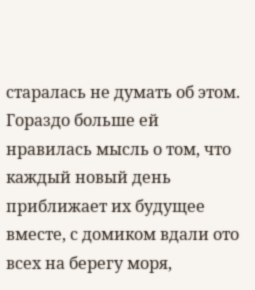старалась не думать об этом. Гораздо больше ей нравилась мысль о том, что каждый новый день приближает их будущее вместе, с домиком вдали ото всех на берегу моря,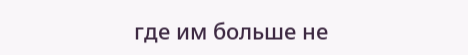где им больше не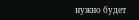нужно будет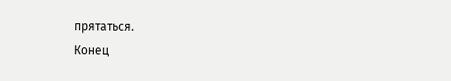прятаться.
Конец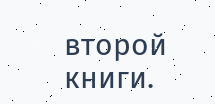второй книги.